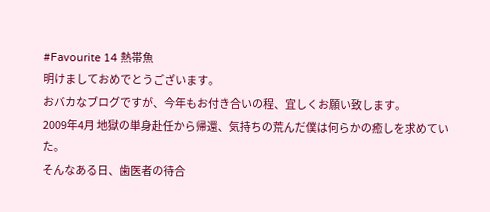#Favourite 14 熱帯魚
明けましておめでとうございます。
おバカなブログですが、今年もお付き合いの程、宜しくお願い致します。
2009年4月 地獄の単身赴任から帰還、気持ちの荒んだ僕は何らかの癒しを求めていた。
そんなある日、歯医者の待合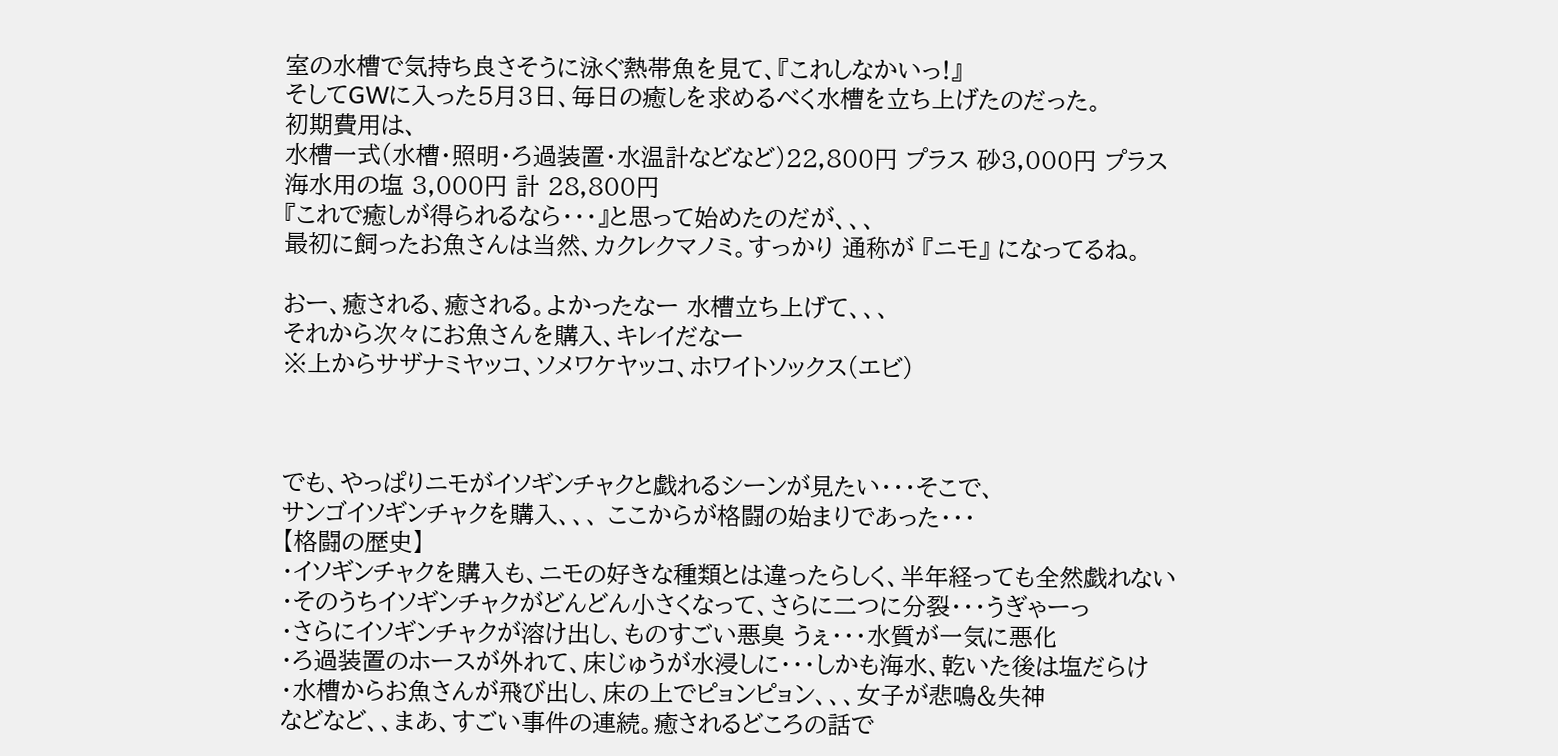室の水槽で気持ち良さそうに泳ぐ熱帯魚を見て、『これしなかいっ!』
そしてGWに入った5月3日、毎日の癒しを求めるべく水槽を立ち上げたのだった。
初期費用は、
水槽一式(水槽・照明・ろ過装置・水温計などなど)22,800円 プラス 砂3,000円 プラス
海水用の塩 3,000円 計 28,800円
『これで癒しが得られるなら・・・』と思って始めたのだが、、、
最初に飼ったお魚さんは当然、カクレクマノミ。すっかり 通称が 『ニモ』 になってるね。

おー、癒される、癒される。よかったなー 水槽立ち上げて、、、
それから次々にお魚さんを購入、キレイだなー
※上からサザナミヤッコ、ソメワケヤッコ、ホワイトソックス(エビ)



でも、やっぱりニモがイソギンチャクと戯れるシーンが見たい・・・そこで、
サンゴイソギンチャクを購入、、、 ここからが格闘の始まりであった・・・
【格闘の歴史】
・イソギンチャクを購入も、ニモの好きな種類とは違ったらしく、半年経っても全然戯れない
・そのうちイソギンチャクがどんどん小さくなって、さらに二つに分裂・・・うぎゃーっ
・さらにイソギンチャクが溶け出し、ものすごい悪臭 うぇ・・・水質が一気に悪化
・ろ過装置のホースが外れて、床じゅうが水浸しに・・・しかも海水、乾いた後は塩だらけ
・水槽からお魚さんが飛び出し、床の上でピョンピョン、、、女子が悲鳴&失神
などなど、、まあ、すごい事件の連続。癒されるどころの話で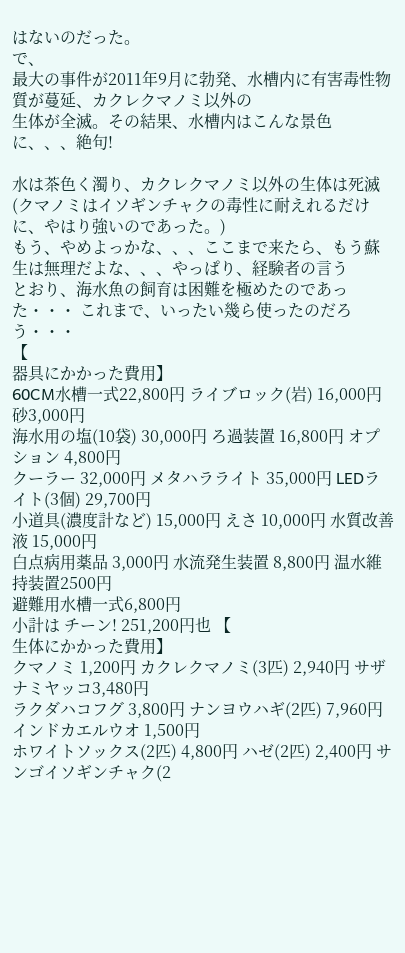はないのだった。
で、
最大の事件が2011年9月に勃発、水槽内に有害毒性物質が蔓延、カクレクマノミ以外の
生体が全滅。その結果、水槽内はこんな景色に、、、絶句!

水は茶色く濁り、カクレクマノミ以外の生体は死滅(クマノミはイソギンチャクの毒性に耐えれるだけに、やはり強いのであった。)
もう、やめよっかな、、、ここまで来たら、もう蘇生は無理だよな、、、やっぱり、経験者の言う
とおり、海水魚の飼育は困難を極めたのであった・・・ これまで、いったい幾ら使ったのだろう・・・
【
器具にかかった費用】
60CM水槽一式22,800円 ライブロック(岩) 16,000円 砂3,000円
海水用の塩(10袋) 30,000円 ろ過装置 16,800円 オプション 4,800円
クーラー 32,000円 メタハラライト 35,000円 LEDライト(3個) 29,700円
小道具(濃度計など) 15,000円 えさ 10,000円 水質改善液 15,000円
白点病用薬品 3,000円 水流発生装置 8,800円 温水維持装置2500円
避難用水槽一式6,800円
小計は チーン! 251,200円也 【
生体にかかった費用】
クマノミ 1,200円 カクレクマノミ(3匹) 2,940円 サザナミヤッコ3,480円
ラクダハコフグ 3,800円 ナンヨウハギ(2匹) 7,960円 インドカエルウオ 1,500円
ホワイトソックス(2匹) 4,800円 ハゼ(2匹) 2,400円 サンゴイソギンチャク(2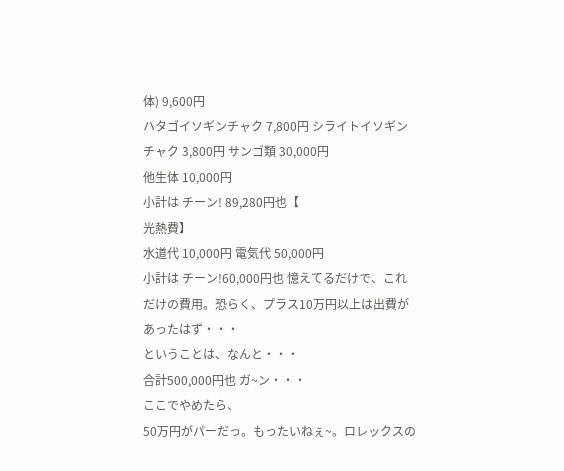体) 9,600円
ハタゴイソギンチャク 7,800円 シライトイソギンチャク 3,800円 サンゴ類 30,000円
他生体 10,000円
小計は チーン! 89,280円也【
光熱費】
水道代 10,000円 電気代 50,000円
小計は チーン!60,000円也 憶えてるだけで、これだけの費用。恐らく、プラス10万円以上は出費があったはず・・・
ということは、なんと・・・
合計500,000円也 ガ~ン・・・
ここでやめたら、
50万円がパーだっ。もったいねぇ~。ロレックスの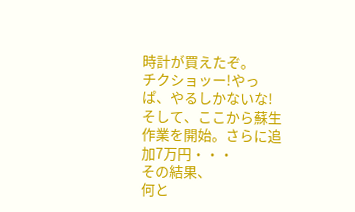時計が買えたぞ。
チクショッー!やっぱ、やるしかないな!そして、ここから蘇生作業を開始。さらに追加7万円・・・
その結果、
何と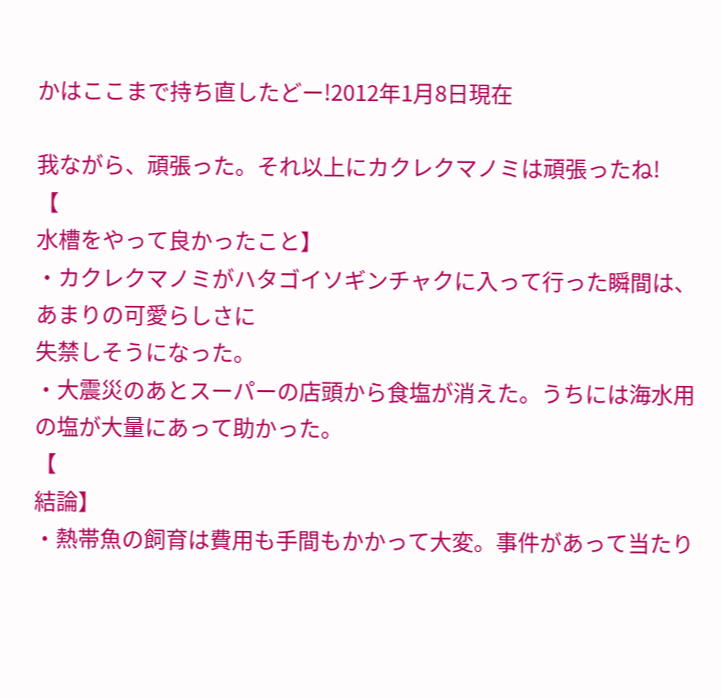かはここまで持ち直したどー!2012年1月8日現在

我ながら、頑張った。それ以上にカクレクマノミは頑張ったね!
【
水槽をやって良かったこと】
・カクレクマノミがハタゴイソギンチャクに入って行った瞬間は、あまりの可愛らしさに
失禁しそうになった。
・大震災のあとスーパーの店頭から食塩が消えた。うちには海水用の塩が大量にあって助かった。
【
結論】
・熱帯魚の飼育は費用も手間もかかって大変。事件があって当たり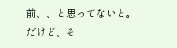前、、と思ってないと。
だけど、そ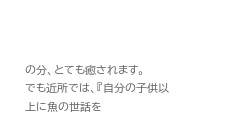の分、とても癒されます。
でも近所では、『自分の子供以上に魚の世話を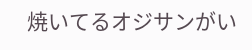焼いてるオジサンがい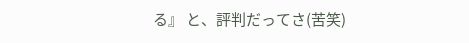る』 と、評判だってさ(苦笑)